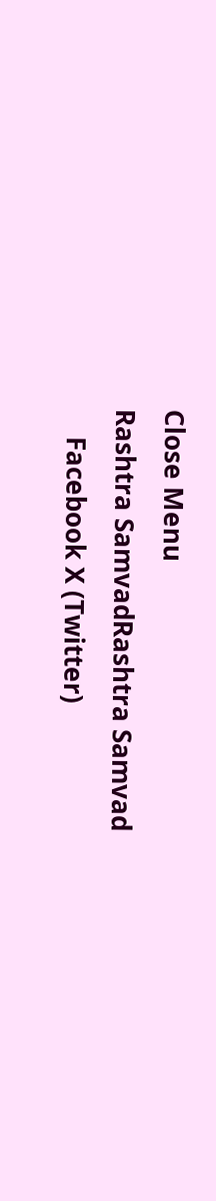Close Menu
Rashtra SamvadRashtra Samvad
    Facebook X (Twitter)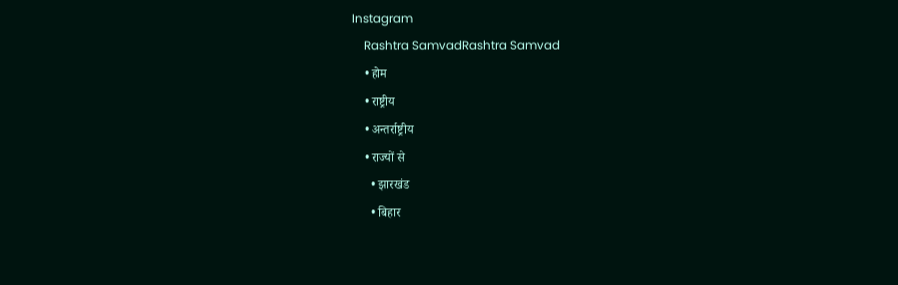Instagram
    Rashtra SamvadRashtra Samvad
    • होम
    • राष्ट्रीय
    • अन्तर्राष्ट्रीय
    • राज्यों से
      • झारखंड
      • बिहार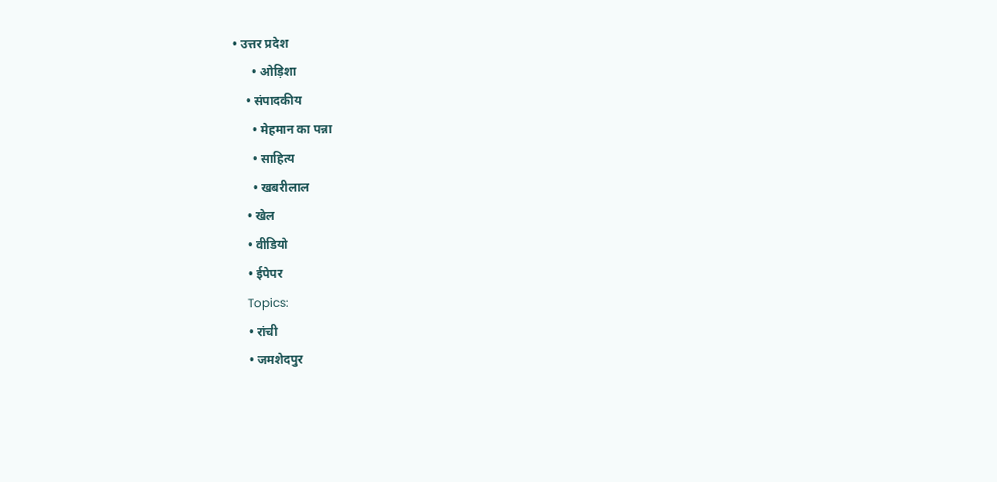• उत्तर प्रदेश
      • ओड़िशा
    • संपादकीय
      • मेहमान का पन्ना
      • साहित्य
      • खबरीलाल
    • खेल
    • वीडियो
    • ईपेपर
    Topics:
    • रांची
    • जमशेदपुर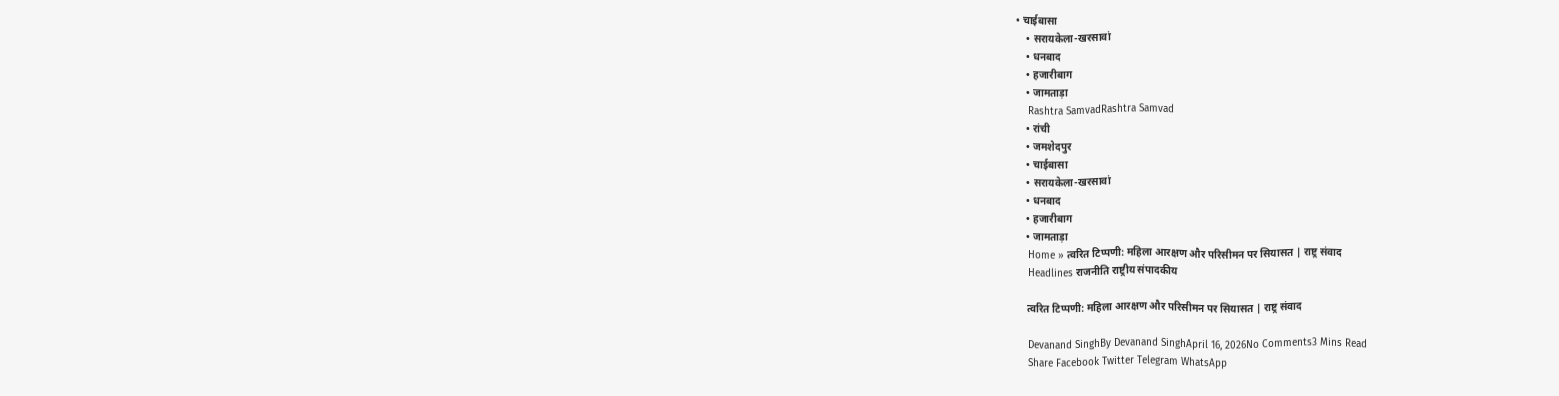• चाईबासा
    • सरायकेला-खरसावां
    • धनबाद
    • हजारीबाग
    • जामताड़ा
    Rashtra SamvadRashtra Samvad
    • रांची
    • जमशेदपुर
    • चाईबासा
    • सरायकेला-खरसावां
    • धनबाद
    • हजारीबाग
    • जामताड़ा
    Home » त्वरित टिप्पणी: महिला आरक्षण और परिसीमन पर सियासत | राष्ट्र संवाद
    Headlines राजनीति राष्ट्रीय संपादकीय

    त्वरित टिप्पणी: महिला आरक्षण और परिसीमन पर सियासत | राष्ट्र संवाद

    Devanand SinghBy Devanand SinghApril 16, 2026No Comments3 Mins Read
    Share Facebook Twitter Telegram WhatsApp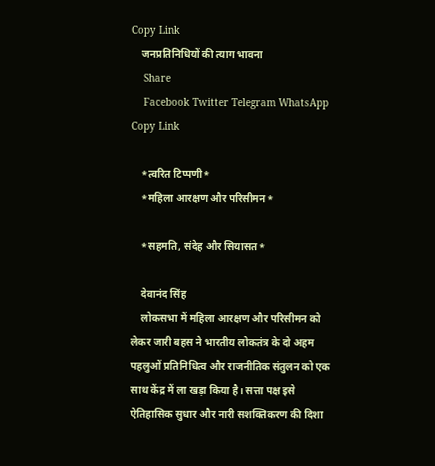Copy Link
    जनप्रतिनिधियों की त्याग भावना
    Share
    Facebook Twitter Telegram WhatsApp Copy Link

    *त्वरित टिप्पणी*
    *महिला आरक्षण और परिसीमन*

    *सहमति, संदेह और सियासत*

    देवानंद सिंह
    लोकसभा में महिला आरक्षण और परिसीमन को लेकर जारी बहस ने भारतीय लोकतंत्र के दो अहम पहलुओं प्रतिनिधित्व और राजनीतिक संतुलन को एक साथ केंद्र में ला खड़ा किया है। सत्ता पक्ष इसे ऐतिहासिक सुधार और नारी सशक्तिकरण की दिशा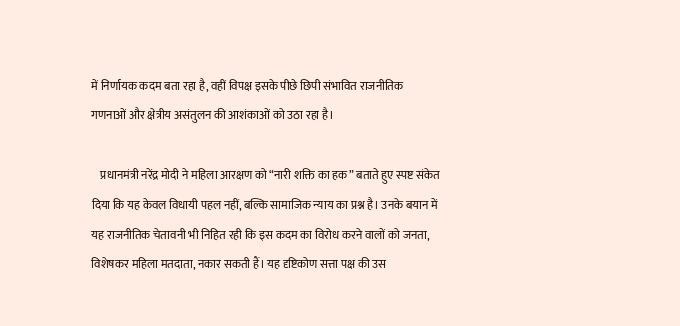में निर्णायक कदम बता रहा है, वहीं विपक्ष इसके पीछे छिपी संभावित राजनीतिक गणनाओं और क्षेत्रीय असंतुलन की आशंकाओं को उठा रहा है।

    प्रधानमंत्री नरेंद्र मोदी ने महिला आरक्षण को “नारी शक्ति का हक” बताते हुए स्पष्ट संकेत दिया कि यह केवल विधायी पहल नहीं, बल्कि सामाजिक न्याय का प्रश्न है। उनके बयान में यह राजनीतिक चेतावनी भी निहित रही कि इस कदम का विरोध करने वालों को जनता, विशेषकर महिला मतदाता, नकार सकती हैं। यह दृष्टिकोण सत्ता पक्ष की उस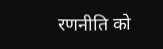रणनीति को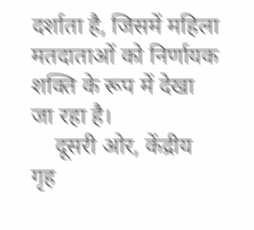दर्शाता है, जिसमें महिला मतदाताओं को निर्णायक शक्ति के रूप में देखा जा रहा है।
    दूसरी ओर, केंद्रीय गृह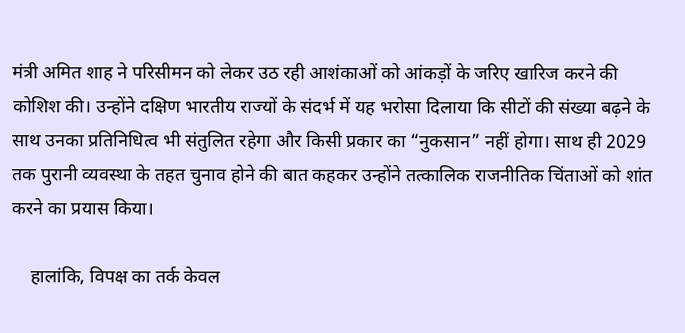मंत्री अमित शाह ने परिसीमन को लेकर उठ रही आशंकाओं को आंकड़ों के जरिए खारिज करने की कोशिश की। उन्होंने दक्षिण भारतीय राज्यों के संदर्भ में यह भरोसा दिलाया कि सीटों की संख्या बढ़ने के साथ उनका प्रतिनिधित्व भी संतुलित रहेगा और किसी प्रकार का “नुकसान” नहीं होगा। साथ ही 2029 तक पुरानी व्यवस्था के तहत चुनाव होने की बात कहकर उन्होंने तत्कालिक राजनीतिक चिंताओं को शांत करने का प्रयास किया।

    हालांकि, विपक्ष का तर्क केवल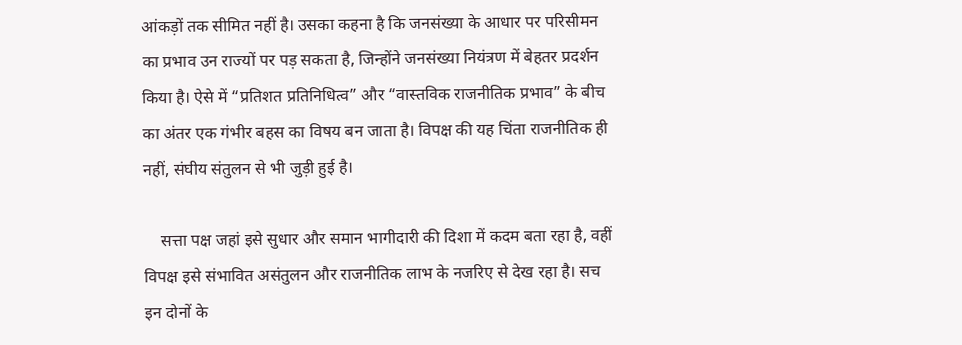आंकड़ों तक सीमित नहीं है। उसका कहना है कि जनसंख्या के आधार पर परिसीमन का प्रभाव उन राज्यों पर पड़ सकता है, जिन्होंने जनसंख्या नियंत्रण में बेहतर प्रदर्शन किया है। ऐसे में “प्रतिशत प्रतिनिधित्व” और “वास्तविक राजनीतिक प्रभाव” के बीच का अंतर एक गंभीर बहस का विषय बन जाता है। विपक्ष की यह चिंता राजनीतिक ही नहीं, संघीय संतुलन से भी जुड़ी हुई है।

    सत्ता पक्ष जहां इसे सुधार और समान भागीदारी की दिशा में कदम बता रहा है, वहीं विपक्ष इसे संभावित असंतुलन और राजनीतिक लाभ के नजरिए से देख रहा है। सच इन दोनों के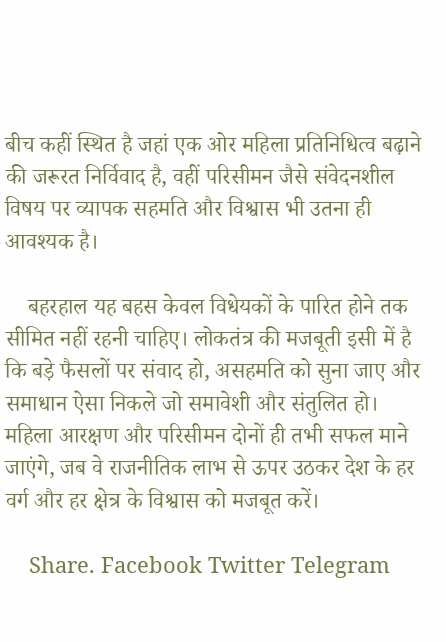बीच कहीं स्थित है जहां एक ओर महिला प्रतिनिधित्व बढ़ाने की जरूरत निर्विवाद है, वहीं परिसीमन जैसे संवेदनशील विषय पर व्यापक सहमति और विश्वास भी उतना ही आवश्यक है।

    बहरहाल यह बहस केवल विधेयकों के पारित होने तक सीमित नहीं रहनी चाहिए। लोकतंत्र की मजबूती इसी में है कि बड़े फैसलों पर संवाद हो, असहमति को सुना जाए और समाधान ऐसा निकले जो समावेशी और संतुलित हो। महिला आरक्षण और परिसीमन दोनों ही तभी सफल माने जाएंगे, जब वे राजनीतिक लाभ से ऊपर उठकर देश के हर वर्ग और हर क्षेत्र के विश्वास को मजबूत करें।

    Share. Facebook Twitter Telegram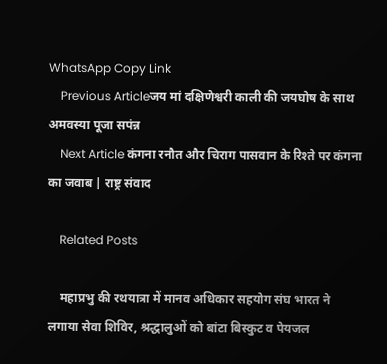WhatsApp Copy Link
    Previous Articleजय मां दक्षिणेश्वरी काली की जयघोष के साथ अमवस्या पूजा सपंन्न
    Next Article कंगना रनौत और चिराग पासवान के रिश्ते पर कंगना का जवाब | राष्ट्र संवाद

    Related Posts

    महाप्रभु की रथयात्रा में मानव अधिकार सहयोग संघ भारत ने लगाया सेवा शिविर, श्रद्धालुओं को बांटा बिस्कुट व पेयजल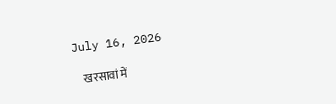July 16, 2026

    खरसावां में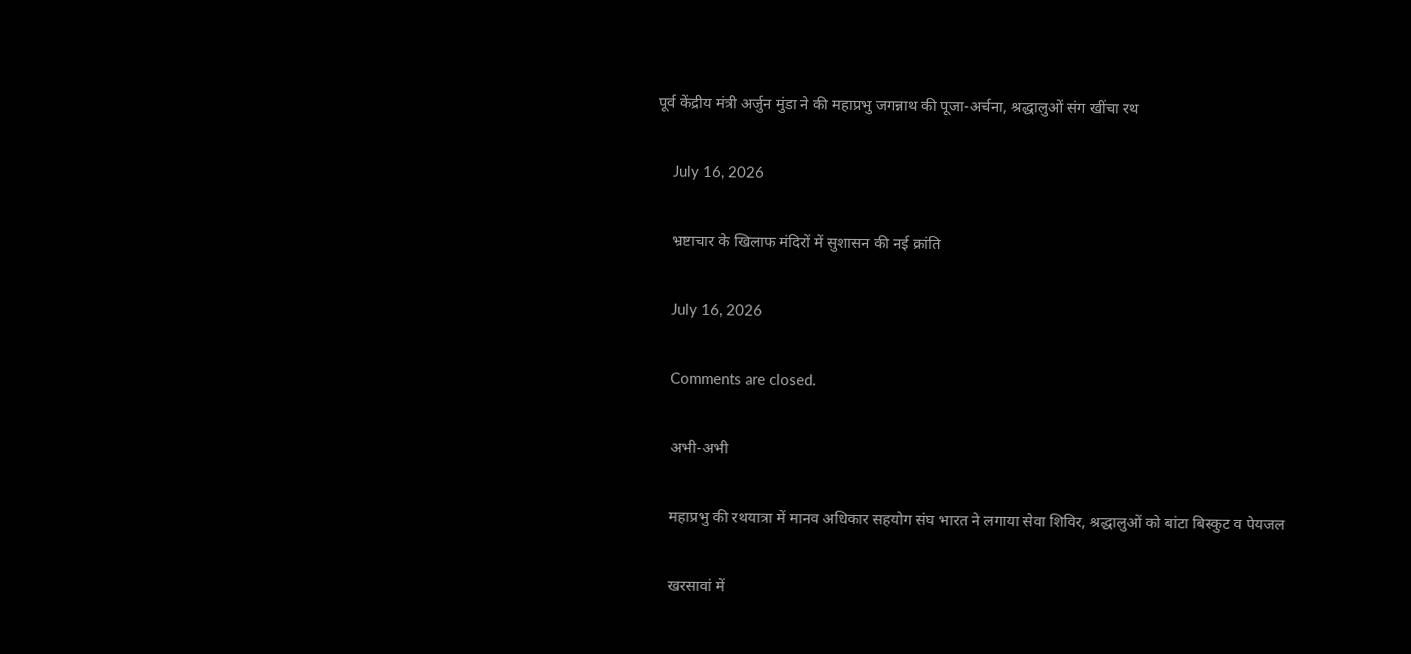पूर्व केंद्रीय मंत्री अर्जुन मुंडा ने की महाप्रभु जगन्नाथ की पूजा-अर्चना, श्रद्धालुओं संग खींचा रथ

    July 16, 2026

    भ्रष्टाचार के खिलाफ मंदिरों में सुशासन की नई क्रांति

    July 16, 2026

    Comments are closed.

    अभी-अभी

    महाप्रभु की रथयात्रा में मानव अधिकार सहयोग संघ भारत ने लगाया सेवा शिविर, श्रद्धालुओं को बांटा बिस्कुट व पेयजल

    खरसावां में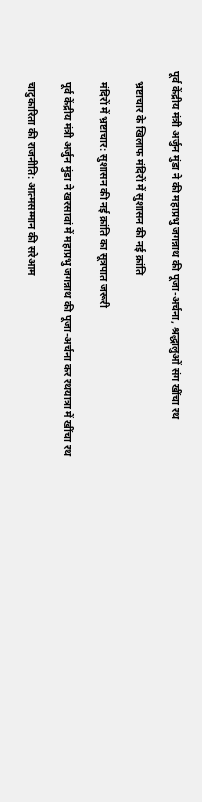पूर्व केंद्रीय मंत्री अर्जुन मुंडा ने की महाप्रभु जगन्नाथ की पूजा-अर्चना, श्रद्धालुओं संग खींचा रथ

    भ्रष्टाचार के खिलाफ मंदिरों में सुशासन की नई क्रांति

    मंदिरों में भ्रष्टाचार: सुशासन की नई क्रांति का सूत्रपात जरूरी

    पूर्व केंद्रीय मंत्री अर्जुन मुंडा ने खरसावां में महाप्रभु जगन्नाथ की पूजा-अर्चना कर रथयात्रा में खींचा रथ

    चाटुकारिता की राजनीति: आत्मसम्मान की सरेआम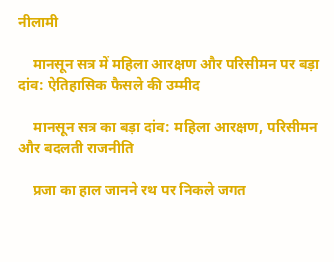नीलामी

    मानसून सत्र में महिला आरक्षण और परिसीमन पर बड़ा दांव: ऐतिहासिक फैसले की उम्मीद

    मानसून सत्र का बड़ा दांव: महिला आरक्षण, परिसीमन और बदलती राजनीति

    प्रजा का हाल जानने रथ पर निकले जगत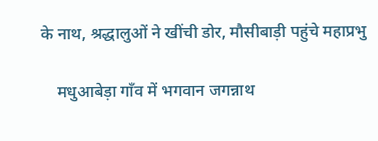के नाथ, श्रद्धालुओं ने खींची डोर, मौसीबाड़ी पहुंचे महाप्रभु

    मधुआबेड़ा गाँव में भगवान जगन्नाथ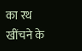का रथ खींचने के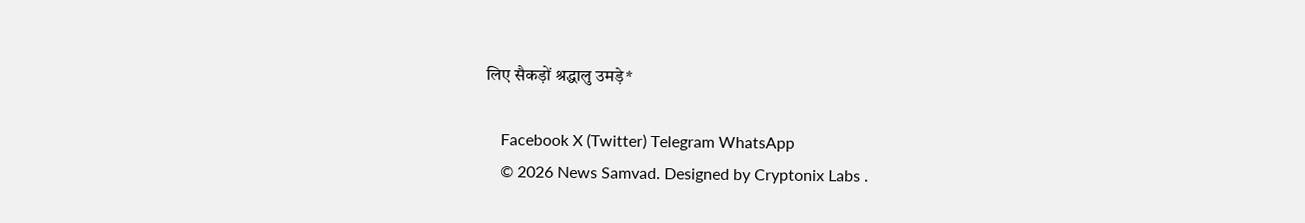लिए सैकड़ों श्रद्धालु उमड़े*

    Facebook X (Twitter) Telegram WhatsApp
    © 2026 News Samvad. Designed by Cryptonix Labs .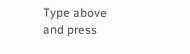Type above and press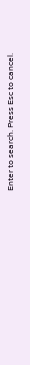Enter to search. Press Esc to cancel.